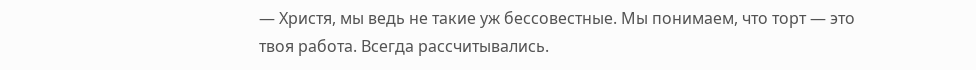— Христя, мы ведь не такие уж бессовестные. Мы понимаем, что торт — это твоя работа. Всегда рассчитывались.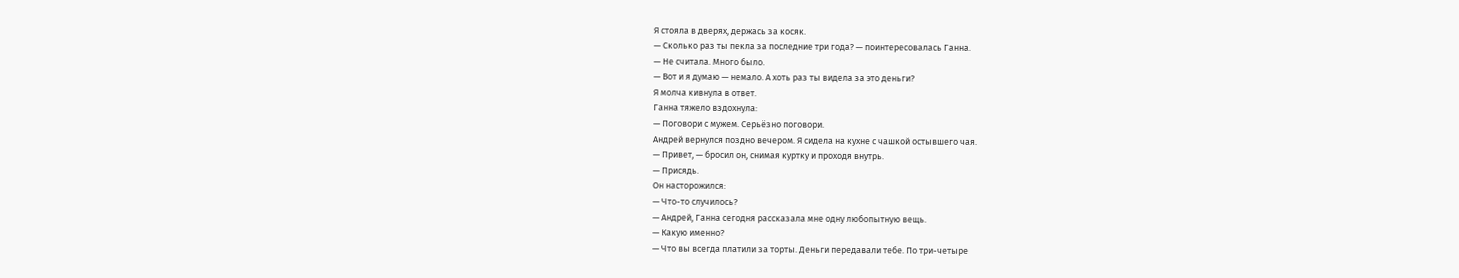Я стояла в дверях, держась за косяк.
— Сколько раз ты пекла за последние три года? — поинтересовалась Ганна.
— Не считала. Много было.
— Вот и я думаю — немало. А хоть раз ты видела за это деньги?
Я молча кивнула в ответ.
Ганна тяжело вздохнула:
— Поговори с мужем. Серьёзно поговори.
Андрей вернулся поздно вечером. Я сидела на кухне с чашкой остывшего чая.
— Привет, — бросил он, снимая куртку и проходя внутрь.
— Присядь.
Он насторожился:
— Что-то случилось?
— Андрей, Ганна сегодня рассказала мне одну любопытную вещь.
— Какую именно?
— Что вы всегда платили за торты. Деньги передавали тебе. По три-четыре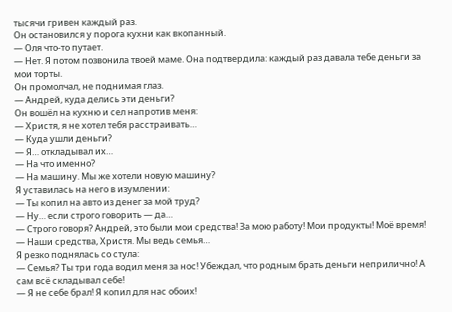тысячи гривен каждый раз.
Он остановился у порога кухни как вкопанный.
— Оля что-то путает.
— Нет. Я потом позвонила твоей маме. Она подтвердила: каждый раз давала тебе деньги за мои торты.
Он промолчал, не поднимая глаз.
— Андрей, куда делись эти деньги?
Он вошёл на кухню и сел напротив меня:
— Христя, я не хотел тебя расстраивать…
— Куда ушли деньги?
— Я… откладывал их…
— На что именно?
— На машину. Мы же хотели новую машину?
Я уставилась на него в изумлении:
— Ты копил на авто из денег за мой труд?
— Ну… если строго говорить — да…
— Строго говоря? Андрей, это были мои средства! За мою работу! Мои продукты! Моё время!
— Наши средства, Христя. Мы ведь семья…
Я резко поднялась со стула:
— Семья? Ты три года водил меня за нос! Убеждал, что родным брать деньги неприлично! А сам всё складывал себе!
— Я не себе брал! Я копил для нас обоих!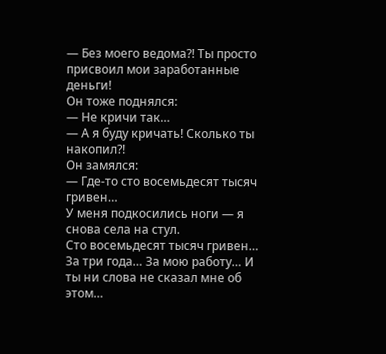— Без моего ведома?! Ты просто присвоил мои заработанные деньги!
Он тоже поднялся:
— Не кричи так…
— А я буду кричать! Сколько ты накопил?!
Он замялся:
— Где-то сто восемьдесят тысяч гривен…
У меня подкосились ноги — я снова села на стул.
Сто восемьдесят тысяч гривен… За три года… За мою работу… И ты ни слова не сказал мне об этом…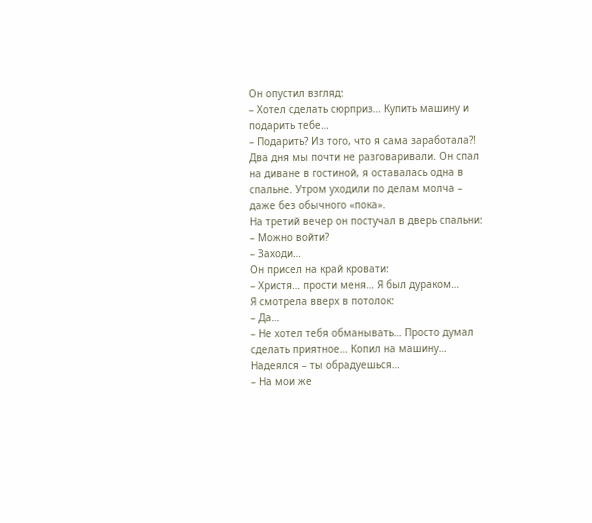Он опустил взгляд:
– Хотел сделать сюрприз… Купить машину и подарить тебе…
– Подарить? Из того, что я сама заработала?!
Два дня мы почти не разговаривали. Он спал на диване в гостиной, я оставалась одна в спальне. Утром уходили по делам молча – даже без обычного «пока».
На третий вечер он постучал в дверь спальни:
– Можно войти?
– Заходи…
Он присел на край кровати:
– Христя… прости меня… Я был дураком…
Я смотрела вверх в потолок:
– Да…
– Не хотел тебя обманывать… Просто думал сделать приятное… Копил на машину… Надеялся – ты обрадуешься…
– На мои же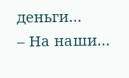деньги…
– На наши…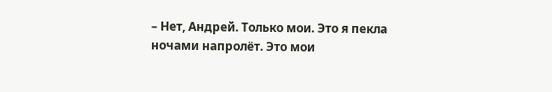– Нет, Андрей. Только мои. Это я пекла ночами напролёт. Это мои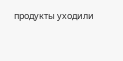продукты уходили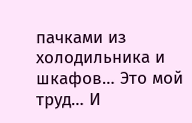пачками из холодильника и шкафов… Это мой труд… И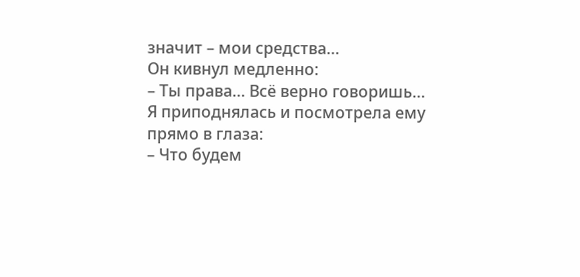значит – мои средства…
Он кивнул медленно:
– Ты права… Всё верно говоришь…
Я приподнялась и посмотрела ему прямо в глаза:
– Что будем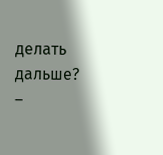делать дальше?
–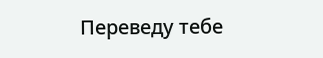Переведу тебе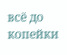всё до копейки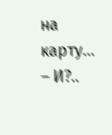на карту…
– И?..